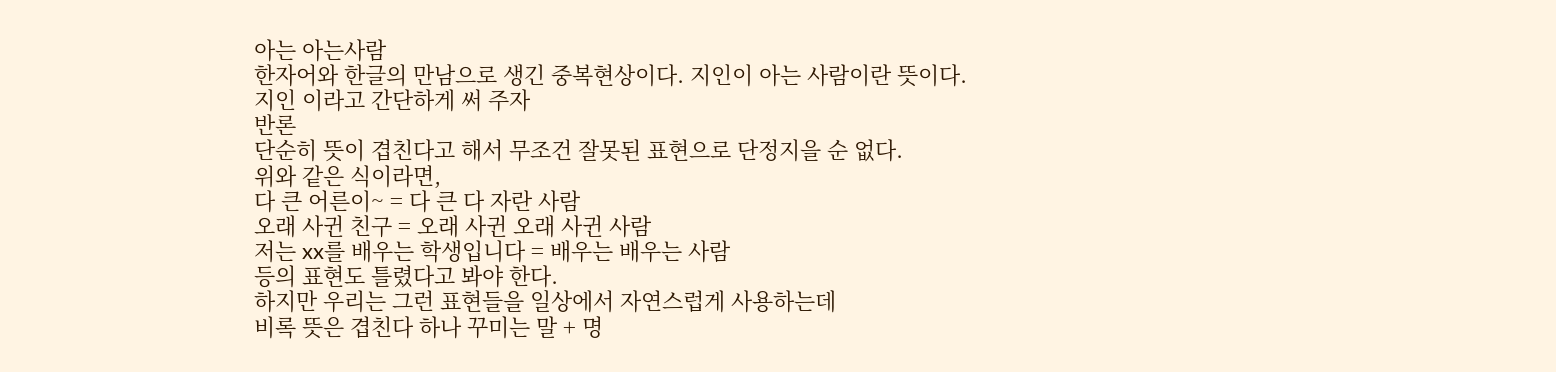아는 아는사람
한자어와 한글의 만남으로 생긴 중복현상이다. 지인이 아는 사람이란 뜻이다.
지인 이라고 간단하게 써 주자
반론
단순히 뜻이 겹친다고 해서 무조건 잘못된 표현으로 단정지을 순 없다.
위와 같은 식이라면,
다 큰 어른이~ = 다 큰 다 자란 사람
오래 사귄 친구 = 오래 사귄 오래 사귄 사람
저는 xx를 배우는 학생입니다 = 배우는 배우는 사람
등의 표현도 틀렸다고 봐야 한다.
하지만 우리는 그런 표현들을 일상에서 자연스럽게 사용하는데
비록 뜻은 겹친다 하나 꾸미는 말 + 명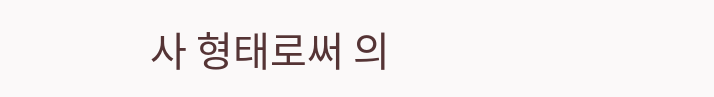사 형태로써 의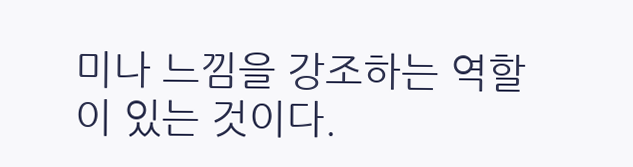미나 느낌을 강조하는 역할이 있는 것이다.